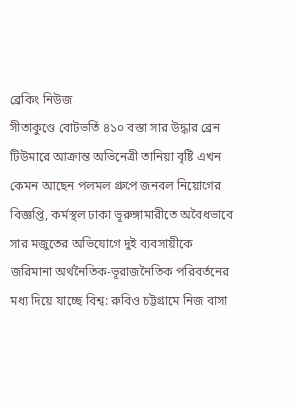ব্রেকিং নিউজ
সীতাকুণ্ডে বোটভর্তি ৪১০ বস্তা সার উদ্ধার ব্রেন টিউমারে আক্রান্ত অভিনেত্রী তানিয়া বৃষ্টি এখন কেমন আছেন পলমল গ্রুপে জনবল নিয়োগের বিজ্ঞপ্তি, কর্মস্থল ঢাকা ভূরুঙ্গামারীতে অবৈধভাবে সার মজুতের অভিযোগে দুই ব্যবসায়ীকে জরিমানা অর্থনৈতিক-ভূরাজনৈতিক পরিবর্তনের মধ্য দিয়ে যাচ্ছে বিশ্ব: রুবিও চট্টগ্রামে নিজ বাসা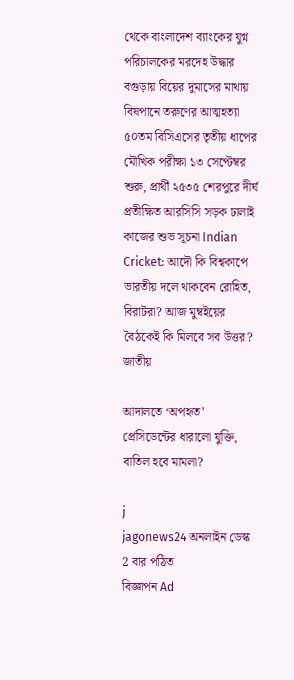থেকে বাংলাদেশ ব্যাংকের যুগ্ন পরিচালকের মরদেহ উদ্ধার বগুড়ায় বিয়ের দুমাসের মাথায় বিষপানে তরুণের আত্মহত্যা ৫০তম বিসিএসের তৃতীয় ধাপের মৌখিক পরীক্ষা ১৩ সেপ্টেম্বর শুরু, প্রার্থী ২৫৩৫ শেরপুরে দীর্ঘ প্রতীক্ষিত আরসিসি সড়ক ঢালাই কাজের শুভ সূচনা Indian Cricket: আদৌ কি বিশ্বকাপে ভারতীয় দলে থাকবেন রোহিত, বিরাটরা? আজ মুম্বইয়ের বৈঠকেই কি মিলবে সব উত্তর?
জাতীয়

আদালতে ‘অপহৃত’ প্রেসিডেন্টের ধারালো যুক্তি, বাতিল হবে মামলা?

j
jagonews24 অনলাইন ডেস্ক
2 বার পঠিত
বিজ্ঞাপন Ad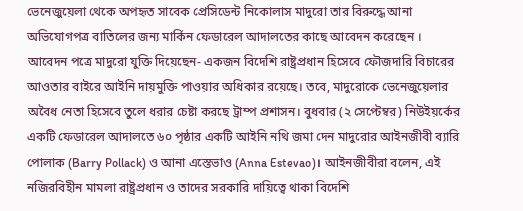ভেনেজুয়েলা থেকে অপহৃত সাবেক প্রেসিডেন্ট নিকোলাস মাদুরো তার বিরুদ্ধে আনা অভিযোগপত্র বাতিলের জন্য মার্কিন ফেডারেল আদালতের কাছে আবেদন করেছেন । আবেদন পত্রে মাদুরো যুক্তি দিয়েছেন- একজন বিদেশি রাষ্ট্রপ্রধান হিসেবে ফৌজদারি বিচারের আওতার বাইরে আইনি দায়মুক্তি পাওয়ার অধিকার রয়েছে। তবে, মাদুরোকে ভেনেজুয়েলার অবৈধ নেতা হিসেবে তুলে ধরার চেষ্টা করছে ট্রাম্প প্রশাসন। বুধবার (২ সেপ্টেম্বর) নিউইয়র্কের একটি ফেডারেল আদালতে ৬০ পৃষ্ঠার একটি আইনি নথি জমা দেন মাদুরোর আইনজীবী ব্যারি পোলাক (Barry Pollack) ও আনা এস্তেভাও (Anna Estevao)। আইনজীবীরা বলেন, এই নজিরবিহীন মামলা রাষ্ট্রপ্রধান ও তাদের সরকারি দায়িত্বে থাকা বিদেশি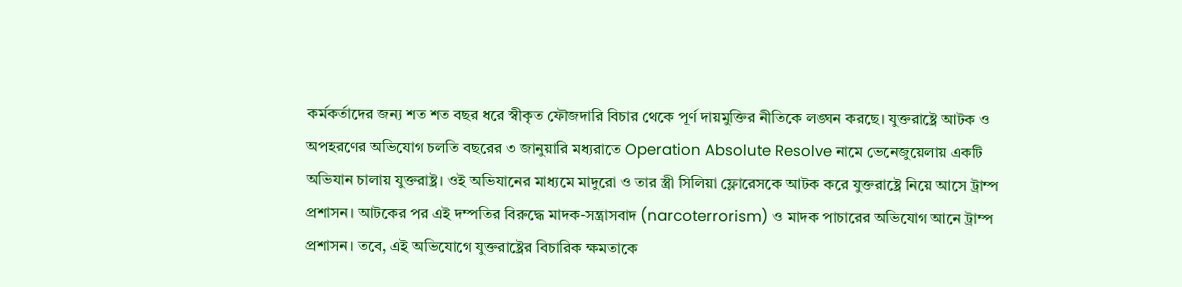কর্মকর্তাদের জন্য শত শত বছর ধরে স্বীকৃত ফৌজদারি বিচার থেকে পূর্ণ দায়মুক্তির নীতিকে লঙ্ঘন করছে। যুক্তরাষ্ট্রে আটক ও অপহরণের অভিযোগ চলতি বছরের ৩ জানুয়ারি মধ্যরাতে Operation Absolute Resolve নামে ভেনেজুয়েলায় একটি অভিযান চালায় যুক্তরাষ্ট্র। ওই অভিযানের মাধ্যমে মাদুরো ও তার স্ত্রী সিলিয়া ফ্লোরেসকে আটক করে যুক্তরাষ্ট্রে নিয়ে আসে ট্রাম্প প্রশাসন। আটকের পর এই দম্পতির বিরুদ্ধে মাদক-সন্ত্রাসবাদ (narcoterrorism) ও মাদক পাচারের অভিযোগ আনে ট্রাম্প প্রশাসন। তবে, এই অভিযোগে যুক্তরাষ্ট্রের বিচারিক ক্ষমতাকে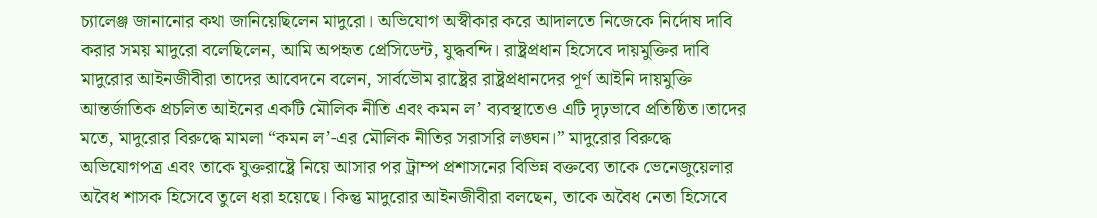চ্যালেঞ্জ জানানোর কথা জানিয়েছিলেন মাদুরো। অভিযোগ অস্বীকার করে আদালতে নিজেকে নির্দোষ দাবি করার সময় মাদুরো বলেছিলেন, আমি অপহৃত প্রেসিডেন্ট, যুদ্ধবন্দি। রাষ্ট্রপ্রধান হিসেবে দায়মুক্তির দাবি মাদুরোর আইনজীবীরা তাদের আবেদনে বলেন, সার্বভৌম রাষ্ট্রের রাষ্ট্রপ্রধানদের পূর্ণ আইনি দায়মুক্তি আন্তর্জাতিক প্রচলিত আইনের একটি মৌলিক নীতি এবং কমন ল’ ব্যবস্থাতেও এটি দৃঢ়ভাবে প্রতিষ্ঠিত।তাদের মতে, মাদুরোর বিরুদ্ধে মামলা “কমন ল’-এর মৌলিক নীতির সরাসরি লঙ্ঘন।” মাদুরোর বিরুদ্ধে অভিযোগপত্র এবং তাকে যুক্তরাষ্ট্রে নিয়ে আসার পর ট্রাম্প প্রশাসনের বিভিন্ন বক্তব্যে তাকে ভেনেজুয়েলার অবৈধ শাসক হিসেবে তুলে ধরা হয়েছে। কিন্তু মাদুরোর আইনজীবীরা বলছেন, তাকে অবৈধ নেতা হিসেবে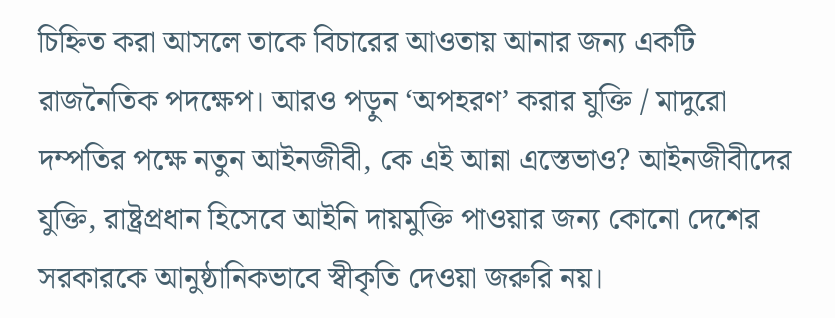চিহ্নিত করা আসলে তাকে বিচারের আওতায় আনার জন্য একটি রাজনৈতিক পদক্ষেপ। আরও পড়ুন ‘অপহরণ’ করার যুক্তি / মাদুরো দম্পতির পক্ষে নতুন আইনজীবী, কে এই আন্না এস্তেভাও? আইনজীবীদের যুক্তি, রাষ্ট্রপ্রধান হিসেবে আইনি দায়মুক্তি পাওয়ার জন্য কোনো দেশের সরকারকে আনুষ্ঠানিকভাবে স্বীকৃতি দেওয়া জরুরি নয়।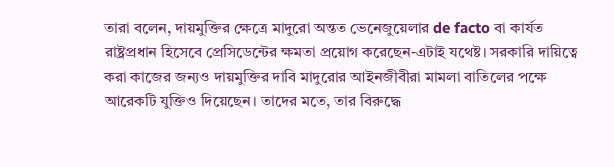তারা বলেন, দায়মুক্তির ক্ষেত্রে মাদুরো অন্তত ভেনেজুয়েলার de facto বা কার্যত রাষ্ট্রপ্রধান হিসেবে প্রেসিডেন্টের ক্ষমতা প্রয়োগ করেছেন-এটাই যথেষ্ট। সরকারি দায়িত্বে করা কাজের জন্যও দায়মুক্তির দাবি মাদুরোর আইনজীবীরা মামলা বাতিলের পক্ষে আরেকটি যুক্তিও দিয়েছেন। তাদের মতে, তার বিরুদ্ধে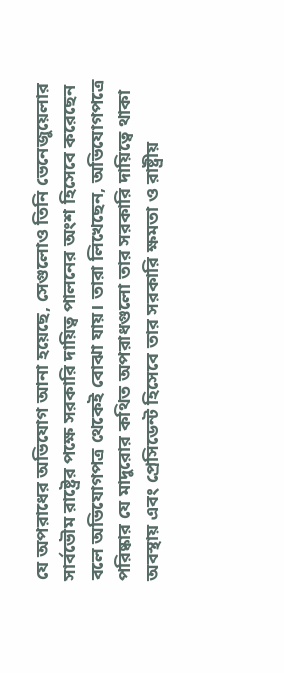যে অপরাধের অভিযোগ আনা হয়েছে, সেগুলোও তিনি ভেনেজুয়েলার সার্বভৌম রাষ্ট্রের পক্ষে সরকারি দায়িত্ব পালনের অংশ হিসেবে করেছেন বলে অভিযোগপত্র থেকেই বোঝা যায়। তারা লিখেছেন, অভিযোগপত্রে পরিষ্কার যে মাদুরোর কথিত অপরাধগুলো তার সরকারি দায়িত্বে থাকা অবস্থায় এবং প্রেসিডেন্ট হিসেবে তার সরকারি ক্ষমতা ও রাষ্ট্রীয়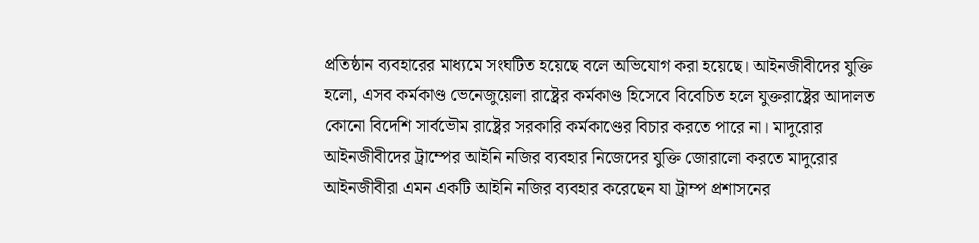প্রতিষ্ঠান ব্যবহারের মাধ্যমে সংঘটিত হয়েছে বলে অভিযোগ করা হয়েছে। আইনজীবীদের যুক্তি হলো, এসব কর্মকাণ্ড ভেনেজুয়েলা রাষ্ট্রের কর্মকাণ্ড হিসেবে বিবেচিত হলে যুক্তরাষ্ট্রের আদালত কোনো বিদেশি সার্বভৌম রাষ্ট্রের সরকারি কর্মকাণ্ডের বিচার করতে পারে না। মাদুরোর আইনজীবীদের ট্রাম্পের আইনি নজির ব্যবহার নিজেদের যুক্তি জোরালো করতে মাদুরোর আইনজীবীরা এমন একটি আইনি নজির ব্যবহার করেছেন যা ট্রাম্প প্রশাসনের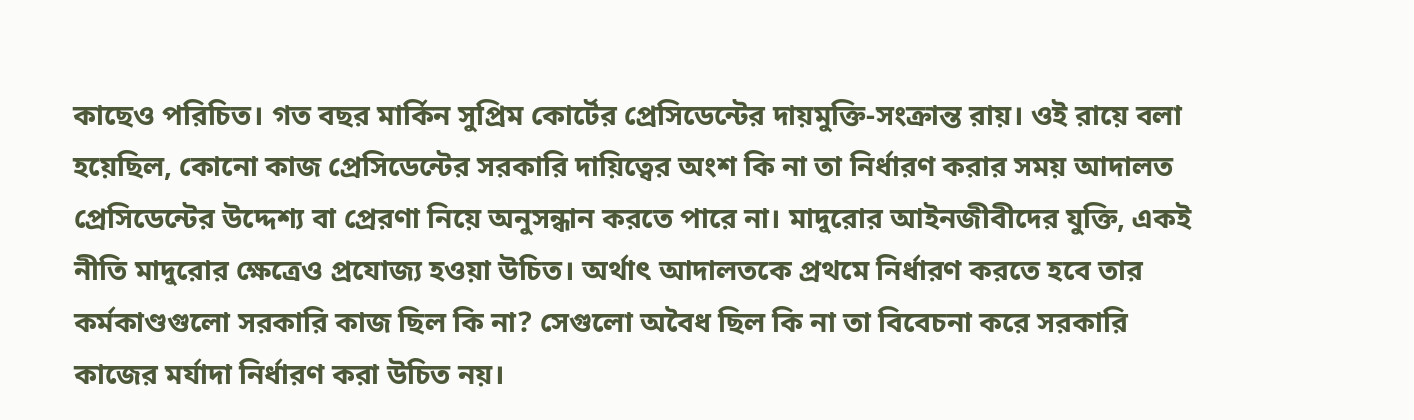কাছেও পরিচিত। গত বছর মার্কিন সুপ্রিম কোর্টের প্রেসিডেন্টের দায়মুক্তি-সংক্রান্ত রায়। ওই রায়ে বলা হয়েছিল, কোনো কাজ প্রেসিডেন্টের সরকারি দায়িত্বের অংশ কি না তা নির্ধারণ করার সময় আদালত প্রেসিডেন্টের উদ্দেশ্য বা প্রেরণা নিয়ে অনুসন্ধান করতে পারে না। মাদুরোর আইনজীবীদের যুক্তি, একই নীতি মাদুরোর ক্ষেত্রেও প্রযোজ্য হওয়া উচিত। অর্থাৎ আদালতকে প্রথমে নির্ধারণ করতে হবে তার কর্মকাণ্ডগুলো সরকারি কাজ ছিল কি না? সেগুলো অবৈধ ছিল কি না তা বিবেচনা করে সরকারি কাজের মর্যাদা নির্ধারণ করা উচিত নয়।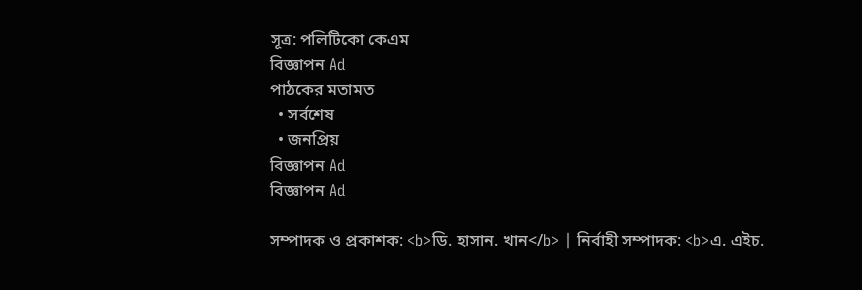সূত্র: পলিটিকো কেএম
বিজ্ঞাপন Ad
পাঠকের মতামত
  • সর্বশেষ
  • জনপ্রিয়
বিজ্ঞাপন Ad
বিজ্ঞাপন Ad

সম্পাদক ও প্রকাশক: <b>ডি. হাসান. খান</b> | নির্বাহী সম্পাদক: <b>এ. এইচ.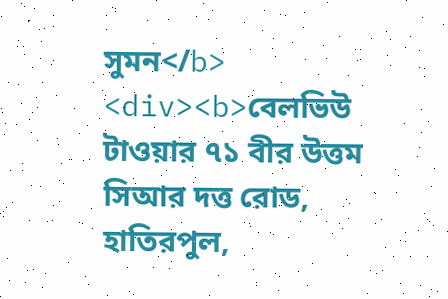সুমন</b>
<div><b>বেলভিউ টাওয়ার ৭১ বীর উত্তম সিআর দত্ত রোড, হাতিরপুল,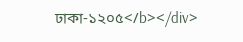ঢাকা-১২০৫</b></div>